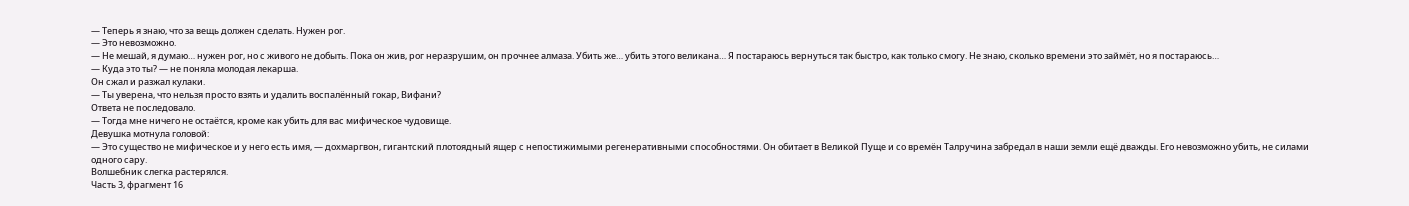— Теперь я знаю, что за вещь должен сделать. Нужен рог.
— Это невозможно.
— Не мешай, я думаю… нужен рог, но с живого не добыть. Пока он жив, рог неразрушим, он прочнее алмаза. Убить же… убить этого великана… Я постараюсь вернуться так быстро, как только смогу. Не знаю, сколько времени это займёт, но я постараюсь…
— Куда это ты? — не поняла молодая лекарша.
Он сжал и разжал кулаки.
— Ты уверена, что нельзя просто взять и удалить воспалённый гокар, Вифани?
Ответа не последовало.
— Тогда мне ничего не остаётся, кроме как убить для вас мифическое чудовище.
Девушка мотнула головой:
— Это существо не мифическое и у него есть имя, — дохмаргвон, гигантский плотоядный ящер с непостижимыми регенеративными способностями. Он обитает в Великой Пуще и со времён Талручина забредал в наши земли ещё дважды. Его невозможно убить, не силами одного сару.
Волшебник слегка растерялся.
Часть 3, фрагмент 16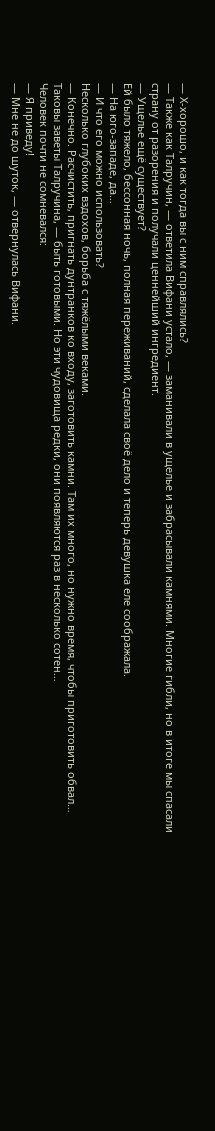— Х-хорошо, и как тогда вы с ним справлялись?
— Также как Талручин, — ответила Вифани устало, — заманивали в ущелье и забрасывали камнями. Многие гибли, но в итоге мы спасали страну от разорения и получали ценнейший ингредиент.
— Ущелье ещё существует?
Ей было тяжело, бессонная ночь, полная переживаний, сделала своё дело и теперь девушка еле соображала.
— На юго-западе, да…
— И что его можно использовать?
Несколько глубоких вздохов, борьба с тяжёлыми веками.
— Конечно. Расчистить, пригнать дунтранков ко входу, заготовить камни. Там их много, но нужно время, чтобы приготовить обвал… Таковы заветы Талручина, — быть готовыми. Но эти чудовища редки, они появляются раз в несколько сотен…
Человек почти не сомневался:
— Я приведу!
— Мне не до шуток, — отвернулась Вифани.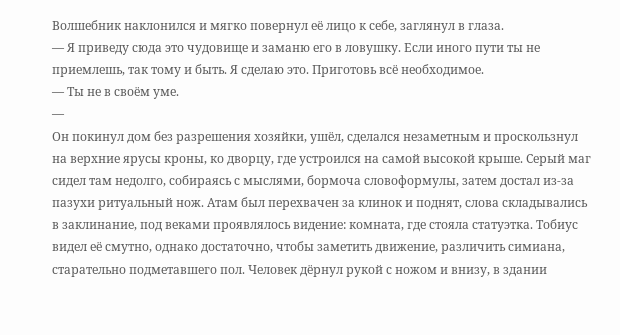Волшебник наклонился и мягко повернул её лицо к себе, заглянул в глаза.
— Я приведу сюда это чудовище и заманю его в ловушку. Если иного пути ты не приемлешь, так тому и быть. Я сделаю это. Приготовь всё необходимое.
— Ты не в своём уме.
—
Он покинул дом без разрешения хозяйки, ушёл, сделался незаметным и проскользнул на верхние ярусы кроны, ко дворцу, где устроился на самой высокой крыше. Серый маг сидел там недолго, собираясь с мыслями, бормоча словоформулы, затем достал из-за пазухи ритуальный нож. Атам был перехвачен за клинок и поднят, слова складывались в заклинание, под веками проявлялось видение: комната, где стояла статуэтка. Тобиус видел её смутно, однако достаточно, чтобы заметить движение, различить симиана, старательно подметавшего пол. Человек дёрнул рукой с ножом и внизу, в здании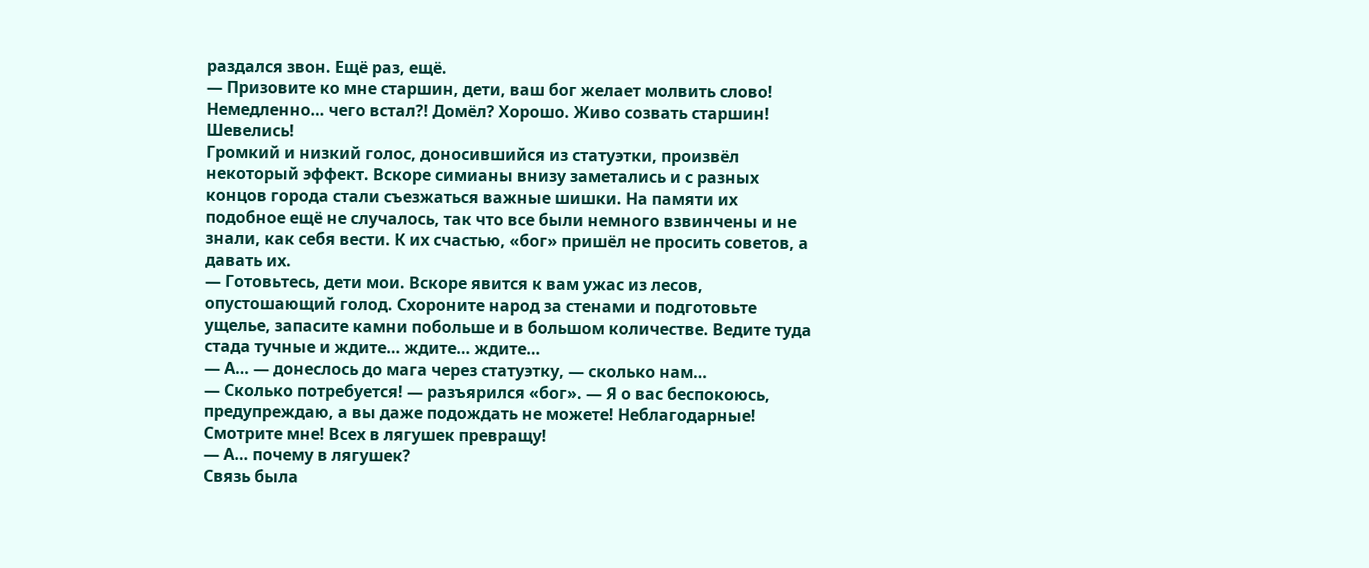раздался звон. Ещё раз, ещё.
— Призовите ко мне старшин, дети, ваш бог желает молвить слово! Немедленно… чего встал?! Домёл? Хорошо. Живо созвать старшин! Шевелись!
Громкий и низкий голос, доносившийся из статуэтки, произвёл некоторый эффект. Вскоре симианы внизу заметались и с разных концов города стали съезжаться важные шишки. На памяти их подобное ещё не случалось, так что все были немного взвинчены и не знали, как себя вести. К их счастью, «бог» пришёл не просить советов, а давать их.
— Готовьтесь, дети мои. Вскоре явится к вам ужас из лесов, опустошающий голод. Схороните народ за стенами и подготовьте ущелье, запасите камни побольше и в большом количестве. Ведите туда стада тучные и ждите… ждите… ждите…
— А… — донеслось до мага через статуэтку, — сколько нам…
— Сколько потребуется! — разъярился «бог». — Я о вас беспокоюсь, предупреждаю, а вы даже подождать не можете! Неблагодарные! Смотрите мне! Всех в лягушек превращу!
— А… почему в лягушек?
Связь была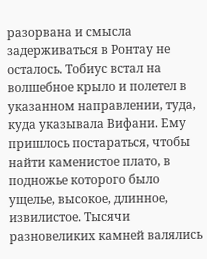разорвана и смысла задерживаться в Ронтау не осталось. Тобиус встал на волшебное крыло и полетел в указанном направлении, туда, куда указывала Вифани. Ему пришлось постараться, чтобы найти каменистое плато, в подножье которого было ущелье, высокое, длинное, извилистое. Тысячи разновеликих камней валялись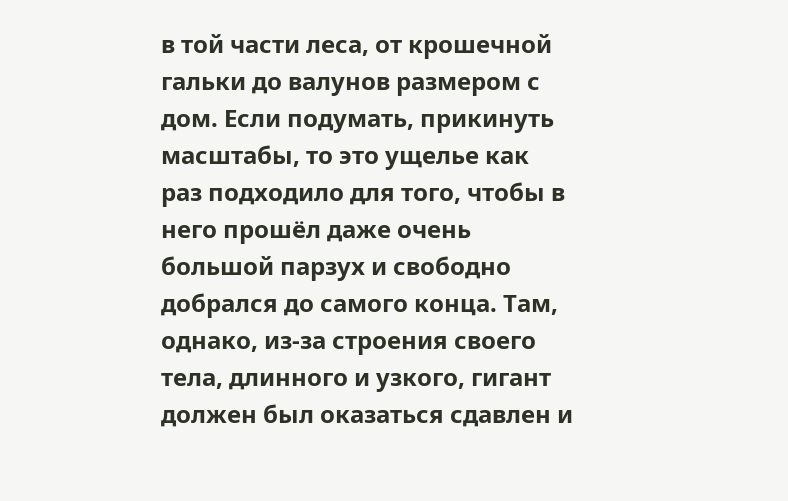в той части леса, от крошечной гальки до валунов размером с дом. Если подумать, прикинуть масштабы, то это ущелье как раз подходило для того, чтобы в него прошёл даже очень большой парзух и свободно добрался до самого конца. Там, однако, из-за строения своего тела, длинного и узкого, гигант должен был оказаться сдавлен и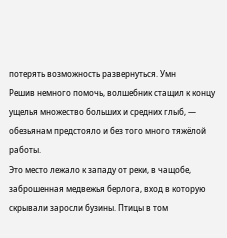потерять возможность развернуться. Умн
Решив немного помочь, волшебник стащил к концу ущелья множество больших и средних глыб, — обезьянам предстояло и без того много тяжёлой работы.
Это место лежало к западу от реки, в чащобе, заброшенная медвежья берлога, вход в которую скрывали заросли бузины. Птицы в том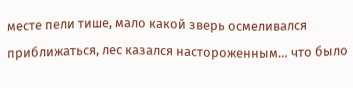месте пели тише, мало какой зверь осмеливался приближаться, лес казался настороженным… что было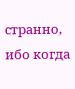странно, ибо когда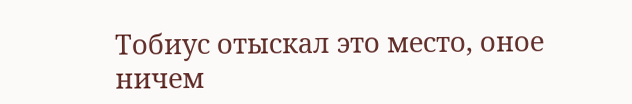Тобиус отыскал это место, оное ничем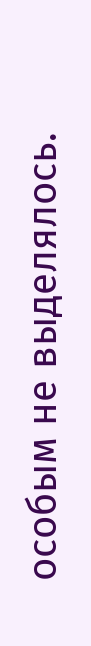особым не выделялось.